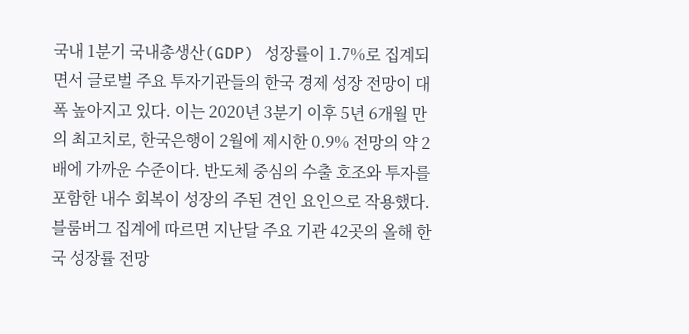국내 1분기 국내총생산(GDP) 성장률이 1.7%로 집계되면서 글로벌 주요 투자기관들의 한국 경제 성장 전망이 대폭 높아지고 있다. 이는 2020년 3분기 이후 5년 6개월 만의 최고치로, 한국은행이 2월에 제시한 0.9% 전망의 약 2배에 가까운 수준이다. 반도체 중심의 수출 호조와 투자를 포함한 내수 회복이 성장의 주된 견인 요인으로 작용했다. 블룸버그 집계에 따르면 지난달 주요 기관 42곳의 올해 한국 성장률 전망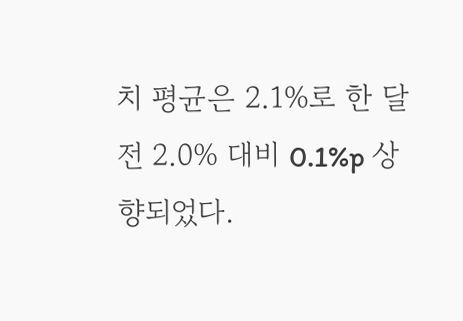치 평균은 2.1%로 한 달 전 2.0% 대비 0.1%p 상향되었다.